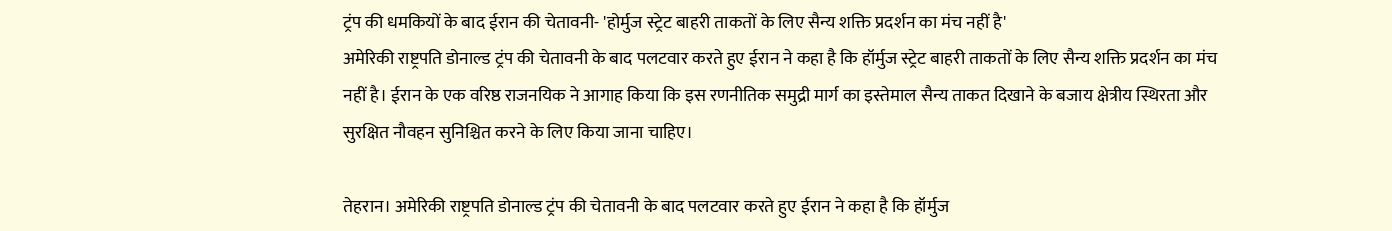ट्रंप की धमकियों के बाद ईरान की चेतावनी- 'होर्मुज स्ट्रेट बाहरी ताकतों के लिए सैन्य शक्ति प्रदर्शन का मंच नहीं है'
अमेरिकी राष्ट्रपति डोनाल्ड ट्रंप की चेतावनी के बाद पलटवार करते हुए ईरान ने कहा है कि हॉर्मुज स्ट्रेट बाहरी ताकतों के लिए सैन्य शक्ति प्रदर्शन का मंच नहीं है। ईरान के एक वरिष्ठ राजनयिक ने आगाह किया कि इस रणनीतिक समुद्री मार्ग का इस्तेमाल सैन्य ताकत दिखाने के बजाय क्षेत्रीय स्थिरता और सुरक्षित नौवहन सुनिश्चित करने के लिए किया जाना चाहिए।

तेहरान। अमेरिकी राष्ट्रपति डोनाल्ड ट्रंप की चेतावनी के बाद पलटवार करते हुए ईरान ने कहा है कि हॉर्मुज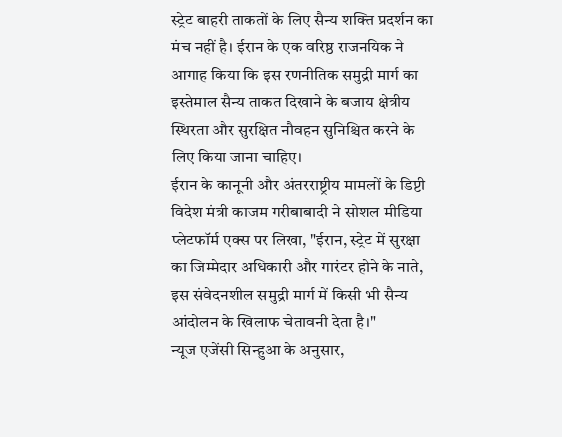स्ट्रेट बाहरी ताकतों के लिए सैन्य शक्ति प्रदर्शन का मंच नहीं है। ईरान के एक वरिष्ठ राजनयिक ने आगाह किया कि इस रणनीतिक समुद्री मार्ग का इस्तेमाल सैन्य ताकत दिखाने के बजाय क्षेत्रीय स्थिरता और सुरक्षित नौवहन सुनिश्चित करने के लिए किया जाना चाहिए।
ईरान के कानूनी और अंतरराष्ट्रीय मामलों के डिप्टी विदेश मंत्री काजम गरीबाबादी ने सोशल मीडिया प्लेटफॉर्म एक्स पर लिखा, "ईरान, स्ट्रेट में सुरक्षा का जिम्मेदार अधिकारी और गारंटर होने के नाते, इस संवेदनशील समुद्री मार्ग में किसी भी सैन्य आंदोलन के खिलाफ चेतावनी देता है।"
न्यूज एजेंसी सिन्हुआ के अनुसार,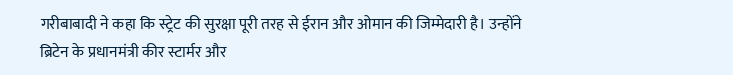गरीबाबादी ने कहा कि स्ट्रेट की सुरक्षा पूरी तरह से ईरान और ओमान की जिम्मेदारी है। उन्होंने ब्रिटेन के प्रधानमंत्री कीर स्टार्मर और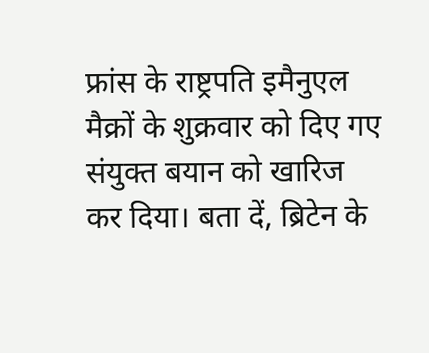फ्रांस के राष्ट्रपति इमैनुएल मैक्रों के शुक्रवार को दिए गए संयुक्त बयान को खारिज कर दिया। बता दें, ब्रिटेन के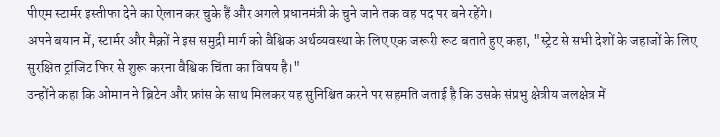पीएम स्टार्मर इस्तीफा देने का ऐलान कर चुके हैं और अगले प्रधानमंत्री के चुने जाने तक वह पद पर बने रहेंगे।
अपने बयान में, स्टार्मर और मैक्रों ने इस समुद्री मार्ग को वैश्विक अर्थव्यवस्था के लिए एक जरूरी रूट बताते हुए कहा, "स्ट्रेट से सभी देशों के जहाजों के लिए सुरक्षित ट्रांजिट फिर से शुरू करना वैश्विक चिंता का विषय है।"
उन्होंने कहा कि ओमान ने ब्रिटेन और फ्रांस के साथ मिलकर यह सुनिश्चित करने पर सहमति जताई है कि उसके संप्रभु क्षेत्रीय जलक्षेत्र में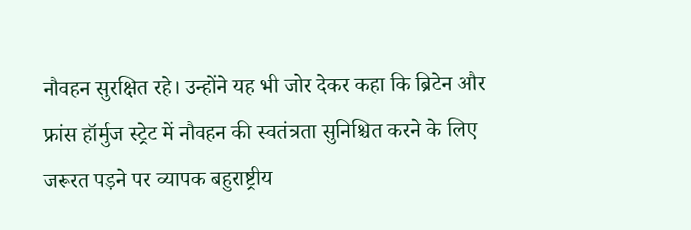नौवहन सुरक्षित रहे। उन्होंने यह भी जोर देकर कहा कि ब्रिटेन और फ्रांस हॉर्मुज स्ट्रेट में नौवहन की स्वतंत्रता सुनिश्चित करने के लिए जरूरत पड़ने पर व्यापक बहुराष्ट्रीय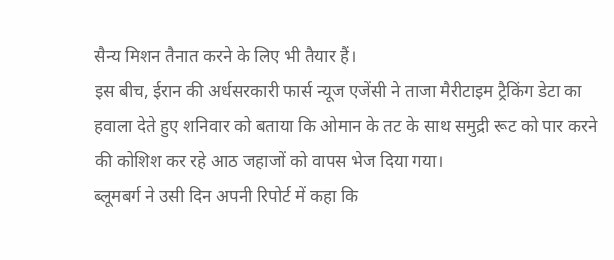सैन्य मिशन तैनात करने के लिए भी तैयार हैं।
इस बीच, ईरान की अर्धसरकारी फार्स न्यूज एजेंसी ने ताजा मैरीटाइम ट्रैकिंग डेटा का हवाला देते हुए शनिवार को बताया कि ओमान के तट के साथ समुद्री रूट को पार करने की कोशिश कर रहे आठ जहाजों को वापस भेज दिया गया।
ब्लूमबर्ग ने उसी दिन अपनी रिपोर्ट में कहा कि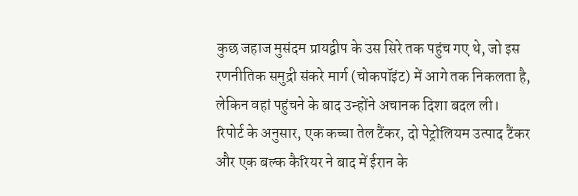कुछ जहाज मुसंदम प्रायद्वीप के उस सिरे तक पहुंच गए थे, जो इस रणनीतिक समुद्री संकरे मार्ग (चोकपॉइंट) में आगे तक निकलता है, लेकिन वहां पहुंचने के बाद उन्होंने अचानक दिशा बदल ली।
रिपोर्ट के अनुसार, एक कच्चा तेल टैंकर, दो पेट्रोलियम उत्पाद टैंकर और एक बल्क कैरियर ने बाद में ईरान के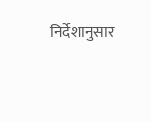निर्देशानुसार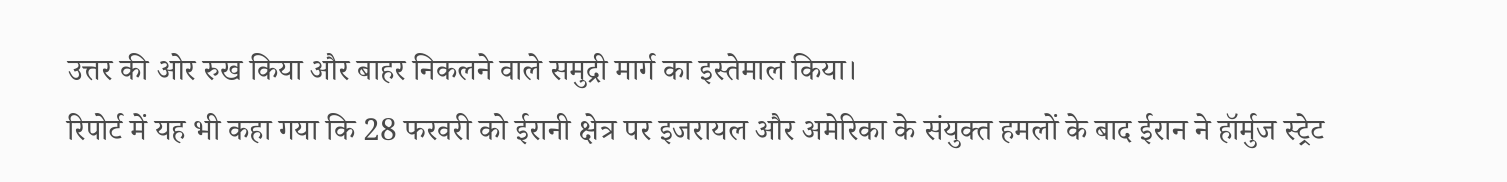उत्तर की ओर रुख किया और बाहर निकलने वाले समुद्री मार्ग का इस्तेमाल किया।
रिपोर्ट में यह भी कहा गया कि 28 फरवरी को ईरानी क्षेत्र पर इजरायल और अमेरिका के संयुक्त हमलों के बाद ईरान ने हॉर्मुज स्ट्रेट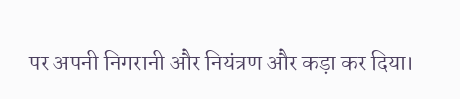पर अपनी निगरानी और नियंत्रण और कड़ा कर दिया।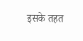इसके तहत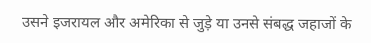उसने इजरायल और अमेरिका से जुड़े या उनसे संबद्ध जहाजों के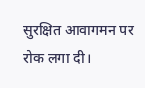सुरक्षित आवागमन पर रोक लगा दी।